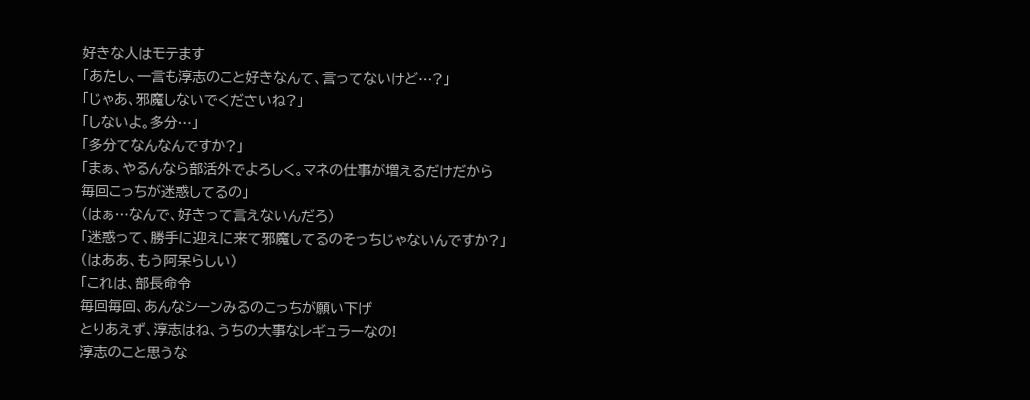好きな人はモテます
「あたし、一言も淳志のこと好きなんて、言ってないけど…?」
「じゃあ、邪魔しないでくださいね?」
「しないよ。多分…」
「多分てなんなんですか?」
「まぁ、やるんなら部活外でよろしく。マネの仕事が増えるだけだから
毎回こっちが迷惑してるの」
(はぁ…なんで、好きって言えないんだろ)
「迷惑って、勝手に迎えに来て邪魔してるのそっちじゃないんですか?」
(はああ、もう阿呆らしい)
「これは、部長命令
毎回毎回、あんなシーンみるのこっちが願い下げ
とりあえず、淳志はね、うちの大事なレギュラーなの!
淳志のこと思うな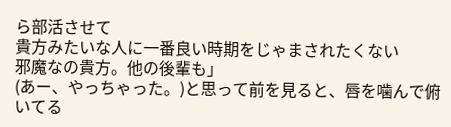ら部活させて
貴方みたいな人に一番良い時期をじゃまされたくない
邪魔なの貴方。他の後輩も」
(あー、やっちゃった。)と思って前を見ると、唇を噛んで俯いてる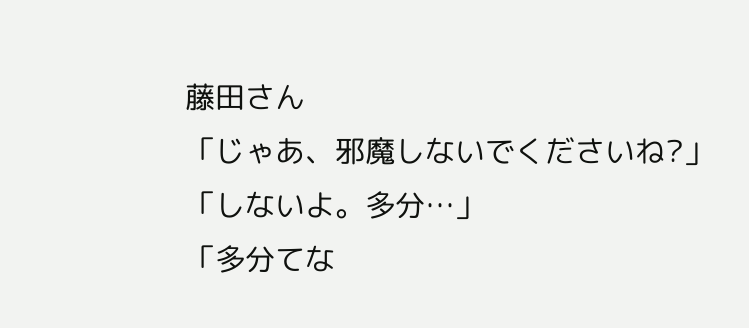藤田さん
「じゃあ、邪魔しないでくださいね?」
「しないよ。多分…」
「多分てな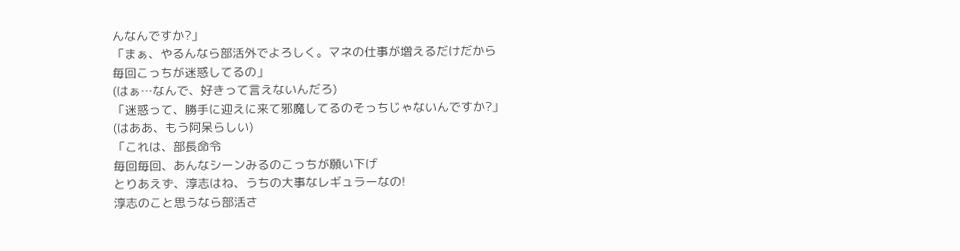んなんですか?」
「まぁ、やるんなら部活外でよろしく。マネの仕事が増えるだけだから
毎回こっちが迷惑してるの」
(はぁ…なんで、好きって言えないんだろ)
「迷惑って、勝手に迎えに来て邪魔してるのそっちじゃないんですか?」
(はああ、もう阿呆らしい)
「これは、部長命令
毎回毎回、あんなシーンみるのこっちが願い下げ
とりあえず、淳志はね、うちの大事なレギュラーなの!
淳志のこと思うなら部活さ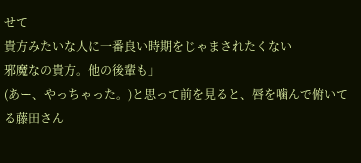せて
貴方みたいな人に一番良い時期をじゃまされたくない
邪魔なの貴方。他の後輩も」
(あー、やっちゃった。)と思って前を見ると、唇を噛んで俯いてる藤田さん